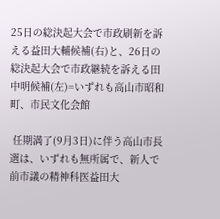25日の総決起大会で市政刷新を訴える益田大輔候補(右)と、26日の総決起大会で市政継続を訴える田中明候補(左)=いずれも高山市昭和町、市民文化会館

 任期満了(9月3日)に伴う高山市長選は、いずれも無所属で、新人で前市議の精神科医益田大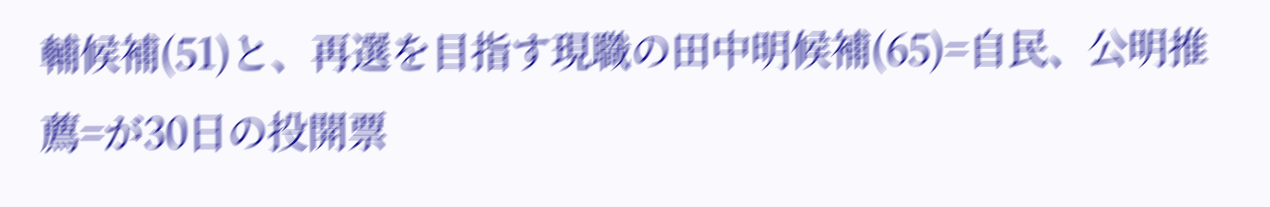輔候補(51)と、再選を目指す現職の田中明候補(65)=自民、公明推薦=が30日の投開票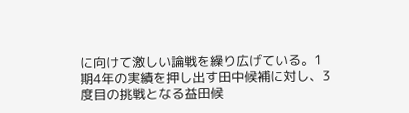に向けて激しい論戦を繰り広げている。1期4年の実績を押し出す田中候補に対し、3度目の挑戦となる益田候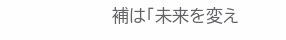補は「未来を変え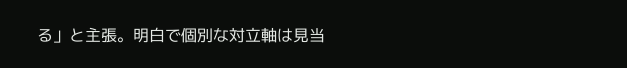る」と主張。明白で個別な対立軸は見当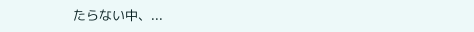たらない中、...